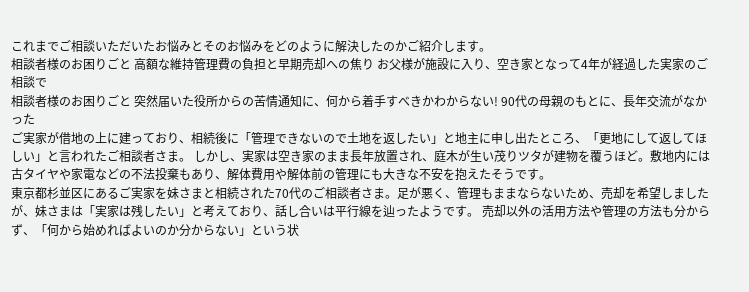これまでご相談いただいたお悩みとそのお悩みをどのように解決したのかご紹介します。
相談者様のお困りごと 高額な維持管理費の負担と早期売却への焦り お父様が施設に入り、空き家となって4年が経過した実家のご相談で
相談者様のお困りごと 突然届いた役所からの苦情通知に、何から着手すべきかわからない! 90代の母親のもとに、⾧年交流がなかった
ご実家が借地の上に建っており、相続後に「管理できないので土地を返したい」と地主に申し出たところ、「更地にして返してほしい」と言われたご相談者さま。 しかし、実家は空き家のまま長年放置され、庭木が生い茂りツタが建物を覆うほど。敷地内には古タイヤや家電などの不法投棄もあり、解体費用や解体前の管理にも大きな不安を抱えたそうです。
東京都杉並区にあるご実家を妹さまと相続された70代のご相談者さま。足が悪く、管理もままならないため、売却を希望しましたが、妹さまは「実家は残したい」と考えており、話し合いは平行線を辿ったようです。 売却以外の活用方法や管理の方法も分からず、「何から始めればよいのか分からない」という状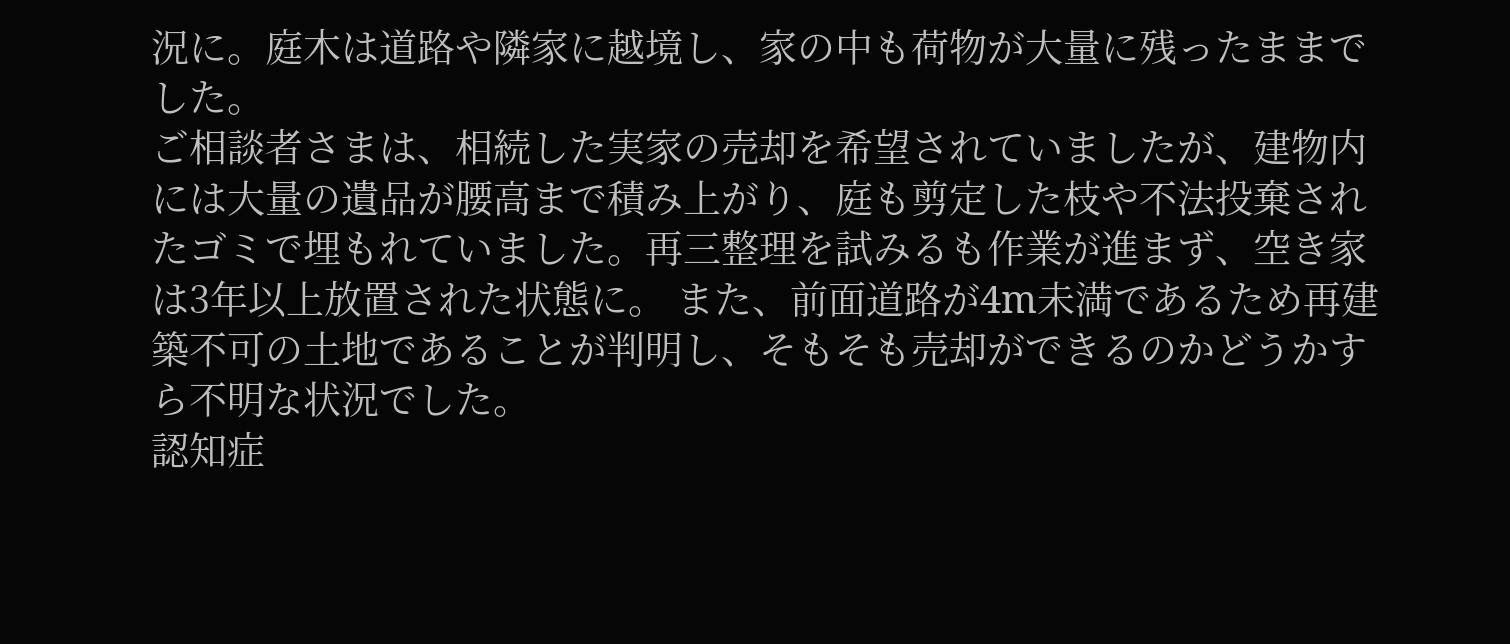況に。庭木は道路や隣家に越境し、家の中も荷物が大量に残ったままでした。
ご相談者さまは、相続した実家の売却を希望されていましたが、建物内には大量の遺品が腰高まで積み上がり、庭も剪定した枝や不法投棄されたゴミで埋もれていました。再三整理を試みるも作業が進まず、空き家は3年以上放置された状態に。 また、前面道路が4m未満であるため再建築不可の土地であることが判明し、そもそも売却ができるのかどうかすら不明な状況でした。
認知症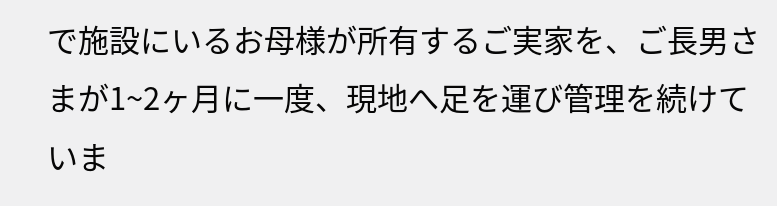で施設にいるお母様が所有するご実家を、ご長男さまが1~2ヶ月に一度、現地へ足を運び管理を続けていま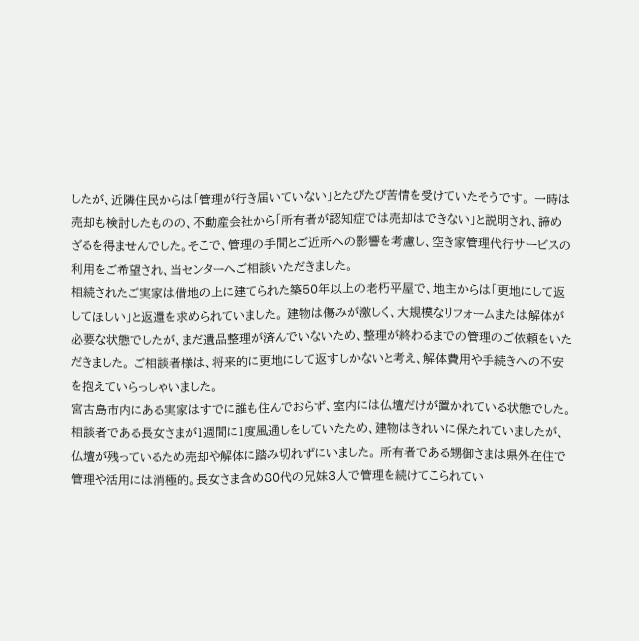したが、近隣住民からは「管理が行き届いていない」とたびたび苦情を受けていたそうです。 一時は売却も検討したものの、不動産会社から「所有者が認知症では売却はできない」と説明され、諦めざるを得ませんでした。そこで、管理の手間とご近所への影響を考慮し、空き家管理代行サービスの利用をご希望され、当センターへご相談いただきました。
相続されたご実家は借地の上に建てられた築50年以上の老朽平屋で、地主からは「更地にして返してほしい」と返還を求められていました。 建物は傷みが激しく、大規模なリフォームまたは解体が必要な状態でしたが、まだ遺品整理が済んでいないため、整理が終わるまでの管理のご依頼をいただきました。 ご相談者様は、将来的に更地にして返すしかないと考え、解体費用や手続きへの不安を抱えていらっしゃいました。
宮古島市内にある実家はすでに誰も住んでおらず、室内には仏壇だけが置かれている状態でした。相談者である長女さまが1週間に1度風通しをしていたため、建物はきれいに保たれていましたが、仏壇が残っているため売却や解体に踏み切れずにいました。 所有者である甥御さまは県外在住で管理や活用には消極的。長女さま含め80代の兄妹3人で管理を続けてこられてい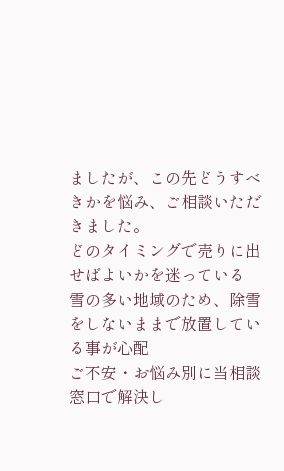ましたが、この先どうすべきかを悩み、ご相談いただきました。
どのタイミングで売りに出せばよいかを迷っている 雪の多い地域のため、除雪をしないままで放置している事が心配
ご不安・お悩み別に当相談窓口で解決し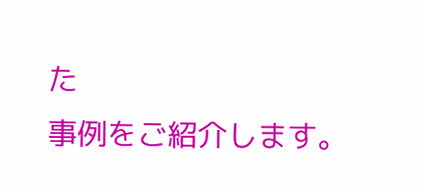た
事例をご紹介します。